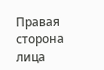Правая сторона лица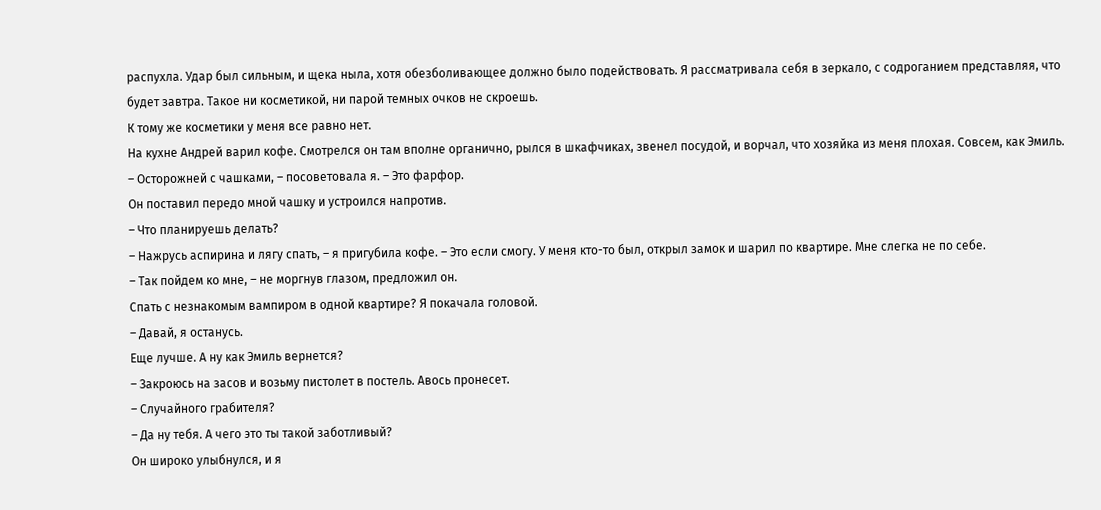распухла. Удар был сильным, и щека ныла, хотя обезболивающее должно было подействовать. Я рассматривала себя в зеркало, с содроганием представляя, что будет завтра. Такое ни косметикой, ни парой темных очков не скроешь.
К тому же косметики у меня все равно нет.
На кухне Андрей варил кофе. Смотрелся он там вполне органично, рылся в шкафчиках, звенел посудой, и ворчал, что хозяйка из меня плохая. Совсем, как Эмиль.
– Осторожней с чашками, – посоветовала я. – Это фарфор.
Он поставил передо мной чашку и устроился напротив.
– Что планируешь делать?
– Нажрусь аспирина и лягу спать, – я пригубила кофе. – Это если смогу. У меня кто-то был, открыл замок и шарил по квартире. Мне слегка не по себе.
– Так пойдем ко мне, – не моргнув глазом, предложил он.
Спать с незнакомым вампиром в одной квартире? Я покачала головой.
– Давай, я останусь.
Еще лучше. А ну как Эмиль вернется?
– Закроюсь на засов и возьму пистолет в постель. Авось пронесет.
– Случайного грабителя?
– Да ну тебя. А чего это ты такой заботливый?
Он широко улыбнулся, и я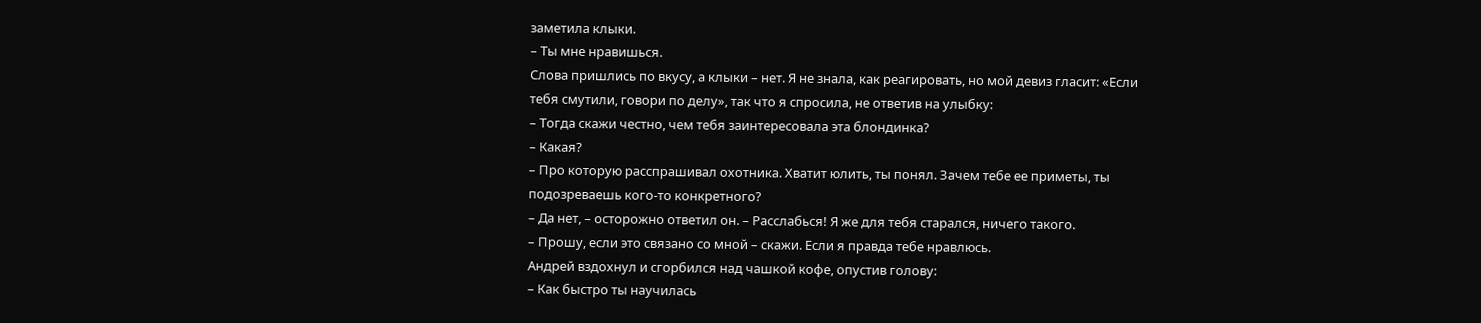заметила клыки.
– Ты мне нравишься.
Слова пришлись по вкусу, а клыки – нет. Я не знала, как реагировать, но мой девиз гласит: «Если тебя смутили, говори по делу», так что я спросила, не ответив на улыбку:
– Тогда скажи честно, чем тебя заинтересовала эта блондинка?
– Какая?
– Про которую расспрашивал охотника. Хватит юлить, ты понял. Зачем тебе ее приметы, ты подозреваешь кого-то конкретного?
– Да нет, – осторожно ответил он. – Расслабься! Я же для тебя старался, ничего такого.
– Прошу, если это связано со мной – скажи. Если я правда тебе нравлюсь.
Андрей вздохнул и сгорбился над чашкой кофе, опустив голову:
– Как быстро ты научилась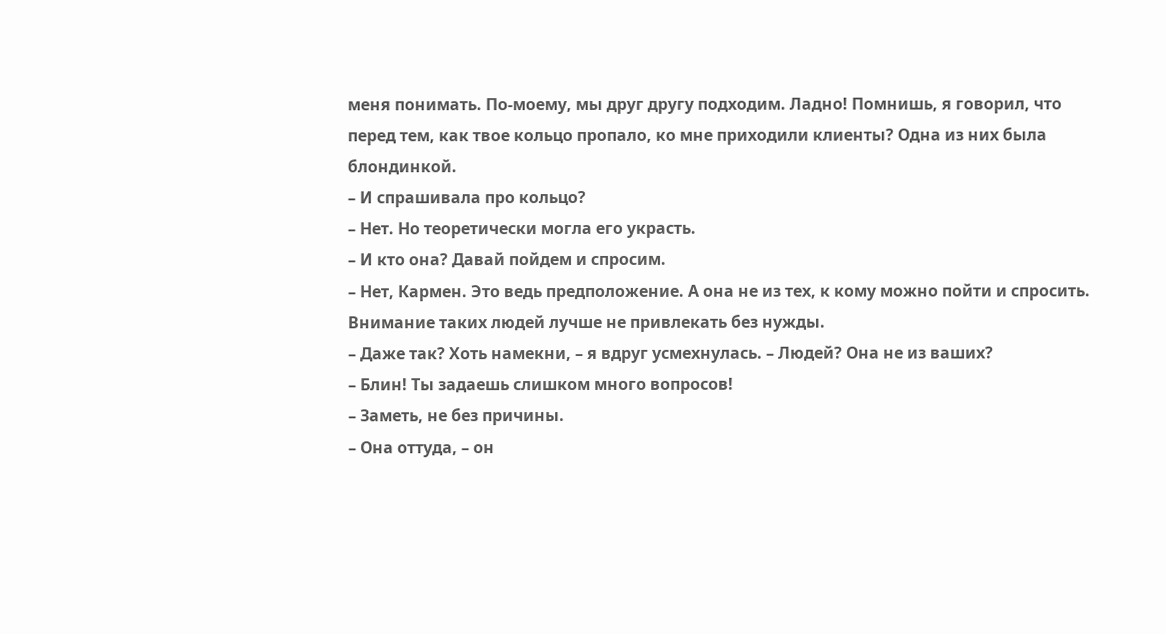меня понимать. По-моему, мы друг другу подходим. Ладно! Помнишь, я говорил, что перед тем, как твое кольцо пропало, ко мне приходили клиенты? Одна из них была блондинкой.
– И спрашивала про кольцо?
– Нет. Но теоретически могла его украсть.
– И кто она? Давай пойдем и спросим.
– Нет, Кармен. Это ведь предположение. А она не из тех, к кому можно пойти и спросить. Внимание таких людей лучше не привлекать без нужды.
– Даже так? Хоть намекни, – я вдруг усмехнулась. – Людей? Она не из ваших?
– Блин! Ты задаешь слишком много вопросов!
– Заметь, не без причины.
– Она оттуда, – он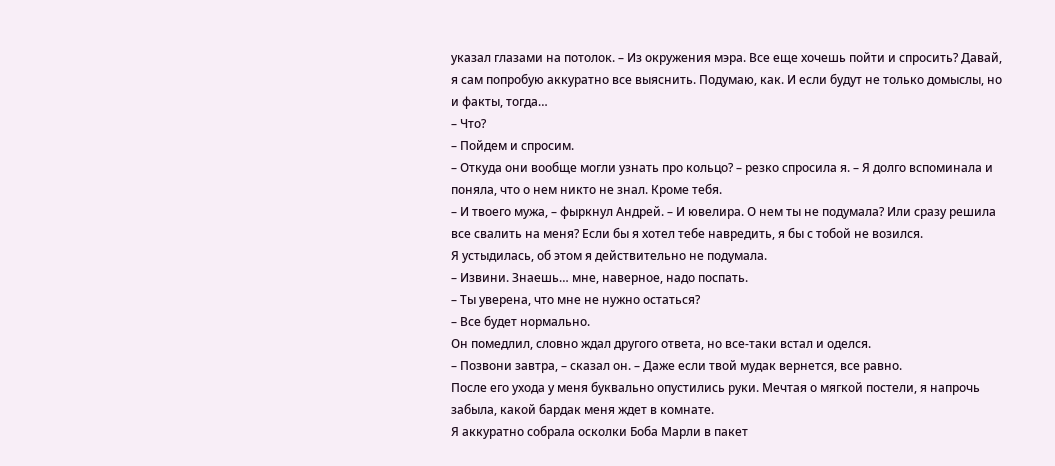указал глазами на потолок. – Из окружения мэра. Все еще хочешь пойти и спросить? Давай, я сам попробую аккуратно все выяснить. Подумаю, как. И если будут не только домыслы, но и факты, тогда…
– Что?
– Пойдем и спросим.
– Откуда они вообще могли узнать про кольцо? – резко спросила я. – Я долго вспоминала и поняла, что о нем никто не знал. Кроме тебя.
– И твоего мужа, – фыркнул Андрей. – И ювелира. О нем ты не подумала? Или сразу решила все свалить на меня? Если бы я хотел тебе навредить, я бы с тобой не возился.
Я устыдилась, об этом я действительно не подумала.
– Извини. Знаешь… мне, наверное, надо поспать.
– Ты уверена, что мне не нужно остаться?
– Все будет нормально.
Он помедлил, словно ждал другого ответа, но все-таки встал и оделся.
– Позвони завтра, – сказал он. – Даже если твой мудак вернется, все равно.
После его ухода у меня буквально опустились руки. Мечтая о мягкой постели, я напрочь забыла, какой бардак меня ждет в комнате.
Я аккуратно собрала осколки Боба Марли в пакет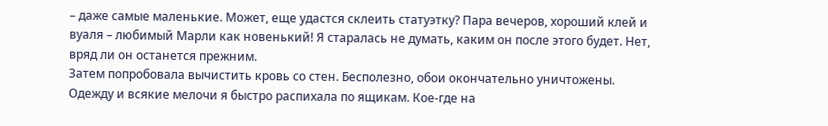– даже самые маленькие. Может, еще удастся склеить статуэтку? Пара вечеров, хороший клей и вуаля – любимый Марли как новенький! Я старалась не думать, каким он после этого будет. Нет, вряд ли он останется прежним.
Затем попробовала вычистить кровь со стен. Бесполезно, обои окончательно уничтожены. Одежду и всякие мелочи я быстро распихала по ящикам. Кое-где на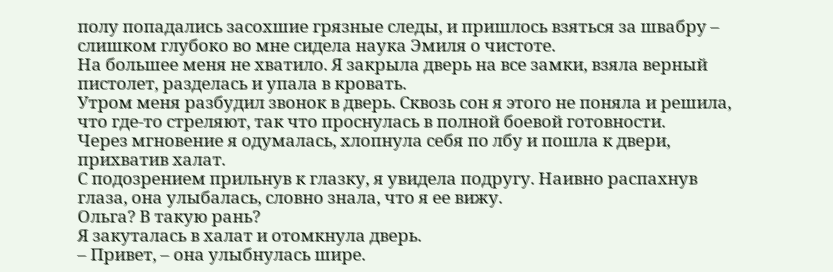полу попадались засохшие грязные следы, и пришлось взяться за швабру – слишком глубоко во мне сидела наука Эмиля о чистоте.
На большее меня не хватило. Я закрыла дверь на все замки, взяла верный пистолет, разделась и упала в кровать.
Утром меня разбудил звонок в дверь. Сквозь сон я этого не поняла и решила, что где-то стреляют, так что проснулась в полной боевой готовности.
Через мгновение я одумалась, хлопнула себя по лбу и пошла к двери, прихватив халат.
С подозрением прильнув к глазку, я увидела подругу. Наивно распахнув глаза, она улыбалась, словно знала, что я ее вижу.
Ольга? В такую рань?
Я закуталась в халат и отомкнула дверь.
– Привет, – она улыбнулась шире.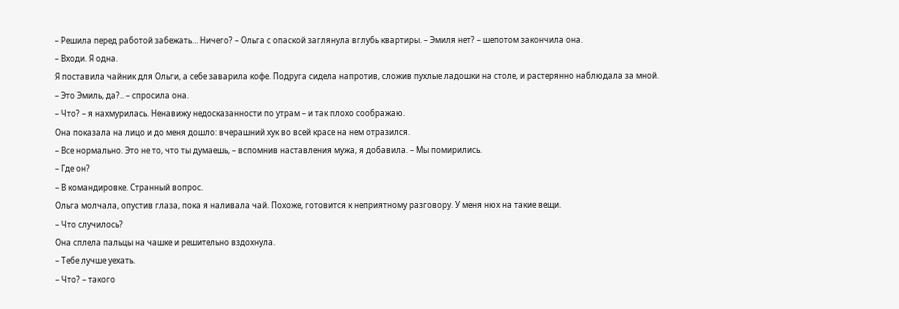– Решила перед работой забежать… Ничего? – Ольга с опаской заглянула вглубь квартиры. – Эмиля нет? – шепотом закончила она.
– Входи. Я одна.
Я поставила чайник для Ольги, а себе заварила кофе. Подруга сидела напротив, сложив пухлые ладошки на столе, и растерянно наблюдала за мной.
– Это Эмиль, да?.. – спросила она.
– Что? – я нахмурилась. Ненавижу недосказанности по утрам – и так плохо соображаю.
Она показала на лицо и до меня дошло: вчерашний хук во всей красе на нем отразился.
– Все нормально. Это не то, что ты думаешь, – вспомнив наставления мужа, я добавила. – Мы помирились.
– Где он?
– В командировке. Странный вопрос.
Ольга молчала, опустив глаза, пока я наливала чай. Похоже, готовится к неприятному разговору. У меня нюх на такие вещи.
– Что случилось?
Она сплела пальцы на чашке и решительно вздохнула.
– Тебе лучше уехать.
– Что? – такого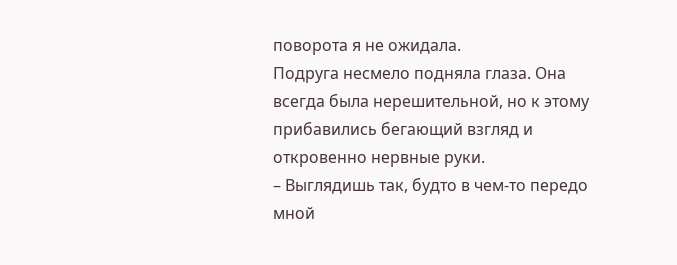поворота я не ожидала.
Подруга несмело подняла глаза. Она всегда была нерешительной, но к этому прибавились бегающий взгляд и откровенно нервные руки.
– Выглядишь так, будто в чем-то передо мной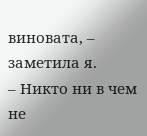виновата, – заметила я.
– Никто ни в чем не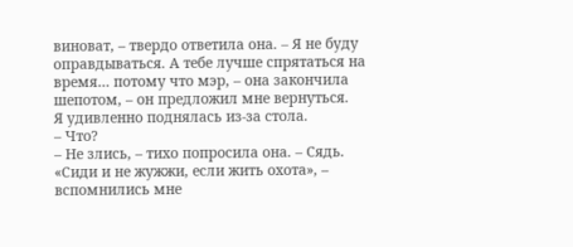виноват, – твердо ответила она. – Я не буду оправдываться. А тебе лучше спрятаться на время… потому что мэр, – она закончила шепотом, – он предложил мне вернуться.
Я удивленно поднялась из-за стола.
– Что?
– Не злись, – тихо попросила она. – Сядь.
«Сиди и не жужжи, если жить охота», – вспомнились мне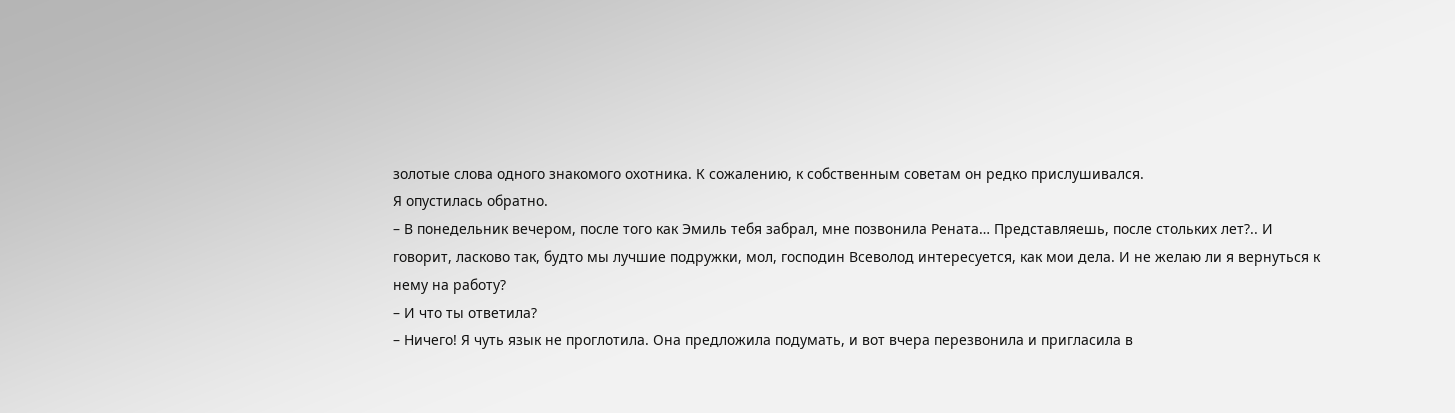золотые слова одного знакомого охотника. К сожалению, к собственным советам он редко прислушивался.
Я опустилась обратно.
– В понедельник вечером, после того как Эмиль тебя забрал, мне позвонила Рената… Представляешь, после стольких лет?.. И говорит, ласково так, будто мы лучшие подружки, мол, господин Всеволод интересуется, как мои дела. И не желаю ли я вернуться к нему на работу?
– И что ты ответила?
– Ничего! Я чуть язык не проглотила. Она предложила подумать, и вот вчера перезвонила и пригласила в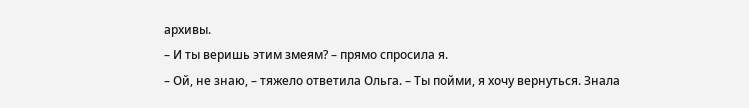архивы.
– И ты веришь этим змеям? – прямо спросила я.
– Ой, не знаю, – тяжело ответила Ольга. – Ты пойми, я хочу вернуться. Знала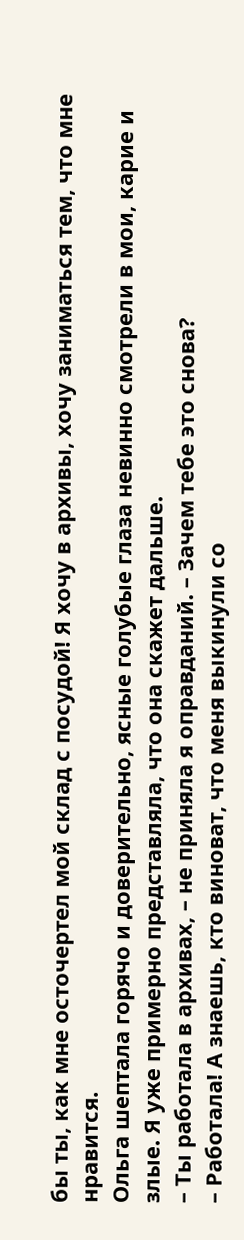бы ты, как мне осточертел мой склад с посудой! Я хочу в архивы, хочу заниматься тем, что мне нравится.
Ольга шептала горячо и доверительно, ясные голубые глаза невинно смотрели в мои, карие и злые. Я уже примерно представляла, что она скажет дальше.
– Ты работала в архивах, – не приняла я оправданий. – Зачем тебе это снова?
– Работала! А знаешь, кто виноват, что меня выкинули со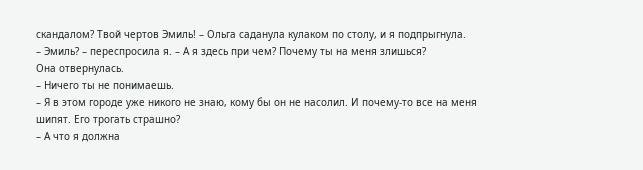скандалом? Твой чертов Эмиль! – Ольга саданула кулаком по столу, и я подпрыгнула.
– Эмиль? – переспросила я. – А я здесь при чем? Почему ты на меня злишься?
Она отвернулась.
– Ничего ты не понимаешь.
– Я в этом городе уже никого не знаю, кому бы он не насолил. И почему-то все на меня шипят. Его трогать страшно?
– А что я должна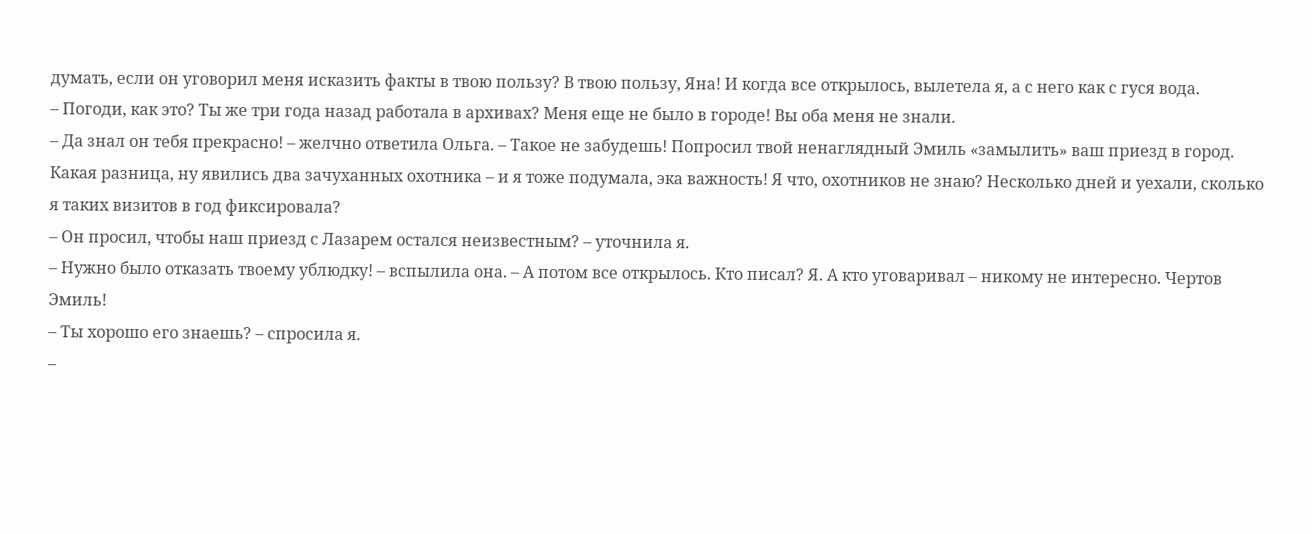думать, если он уговорил меня исказить факты в твою пользу? В твою пользу, Яна! И когда все открылось, вылетела я, а с него как с гуся вода.
– Погоди, как это? Ты же три года назад работала в архивах? Меня еще не было в городе! Вы оба меня не знали.
– Да знал он тебя прекрасно! – желчно ответила Ольга. – Такое не забудешь! Попросил твой ненаглядный Эмиль «замылить» ваш приезд в город. Какая разница, ну явились два зачуханных охотника – и я тоже подумала, эка важность! Я что, охотников не знаю? Несколько дней и уехали, сколько я таких визитов в год фиксировала?
– Он просил, чтобы наш приезд с Лазарем остался неизвестным? – уточнила я.
– Нужно было отказать твоему ублюдку! – вспылила она. – А потом все открылось. Кто писал? Я. А кто уговаривал – никому не интересно. Чертов Эмиль!
– Ты хорошо его знаешь? – спросила я.
–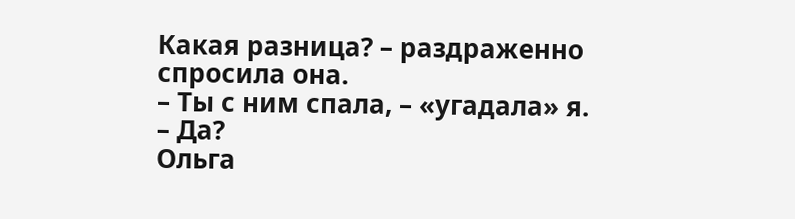Какая разница? – раздраженно спросила она.
– Ты с ним спала, – «угадала» я. – Да?
Ольга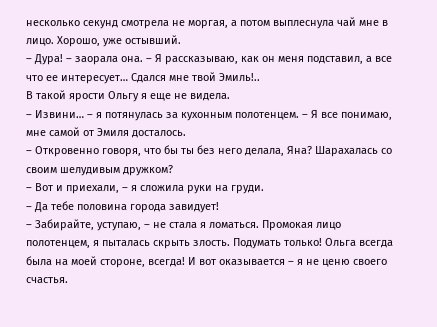несколько секунд смотрела не моргая, а потом выплеснула чай мне в лицо. Хорошо, уже остывший.
– Дура! – заорала она. – Я рассказываю, как он меня подставил, а все что ее интересует… Сдался мне твой Эмиль!..
В такой ярости Ольгу я еще не видела.
– Извини… – я потянулась за кухонным полотенцем. – Я все понимаю, мне самой от Эмиля досталось.
– Откровенно говоря, что бы ты без него делала, Яна? Шарахалась со своим шелудивым дружком?
– Вот и приехали, – я сложила руки на груди.
– Да тебе половина города завидует!
– Забирайте, уступаю, – не стала я ломаться. Промокая лицо полотенцем, я пыталась скрыть злость. Подумать только! Ольга всегда была на моей стороне, всегда! И вот оказывается – я не ценю своего счастья.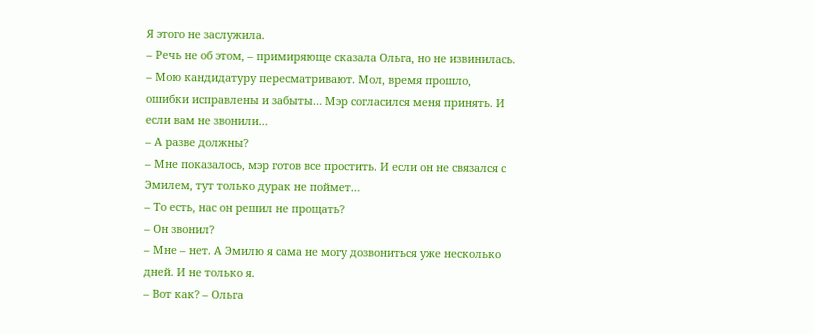Я этого не заслужила.
– Речь не об этом, – примиряюще сказала Ольга, но не извинилась. – Мою кандидатуру пересматривают. Мол, время прошло, ошибки исправлены и забыты… Мэр согласился меня принять. И если вам не звонили…
– А разве должны?
– Мне показалось, мэр готов все простить. И если он не связался с Эмилем, тут только дурак не поймет…
– То есть, нас он решил не прощать?
– Он звонил?
– Мне – нет. А Эмилю я сама не могу дозвониться уже несколько дней. И не только я.
– Вот как? – Ольга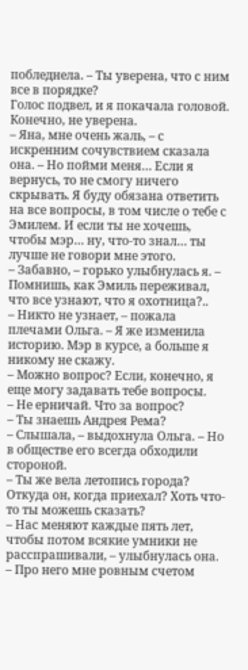побледнела. – Ты уверена, что с ним все в порядке?
Голос подвел, и я покачала головой. Конечно, не уверена.
– Яна, мне очень жаль, – с искренним сочувствием сказала она. – Но пойми меня… Если я вернусь, то не смогу ничего скрывать. Я буду обязана ответить на все вопросы, в том числе о тебе с Эмилем. И если ты не хочешь, чтобы мэр… ну, что-то знал… ты лучше не говори мне этого.
– Забавно, – горько улыбнулась я. – Помнишь, как Эмиль переживал, что все узнают, что я охотница?..
– Никто не узнает, – пожала плечами Ольга. – Я же изменила историю. Мэр в курсе, а больше я никому не скажу.
– Можно вопрос? Если, конечно, я еще могу задавать тебе вопросы.
– Не ерничай. Что за вопрос?
– Ты знаешь Андрея Рема?
– Слышала, – выдохнула Ольга. – Но в обществе его всегда обходили стороной.
– Ты же вела летопись города? Откуда он, когда приехал? Хоть что-то ты можешь сказать?
– Нас меняют каждые пять лет, чтобы потом всякие умники не расспрашивали, – улыбнулась она. – Про него мне ровным счетом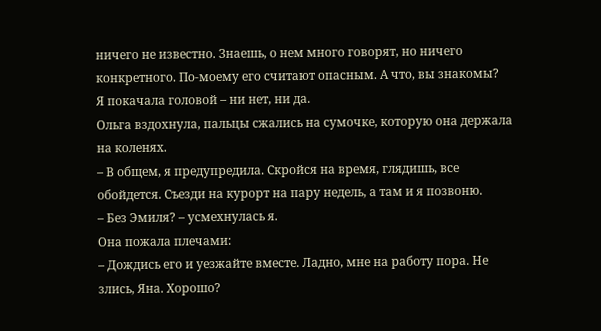ничего не известно. Знаешь, о нем много говорят, но ничего конкретного. По-моему его считают опасным. А что, вы знакомы?
Я покачала головой – ни нет, ни да.
Ольга вздохнула, пальцы сжались на сумочке, которую она держала на коленях.
– В общем, я предупредила. Скройся на время, глядишь, все обойдется. Съезди на курорт на пару недель, а там и я позвоню.
– Без Эмиля? – усмехнулась я.
Она пожала плечами:
– Дождись его и уезжайте вместе. Ладно, мне на работу пора. Не злись, Яна. Хорошо?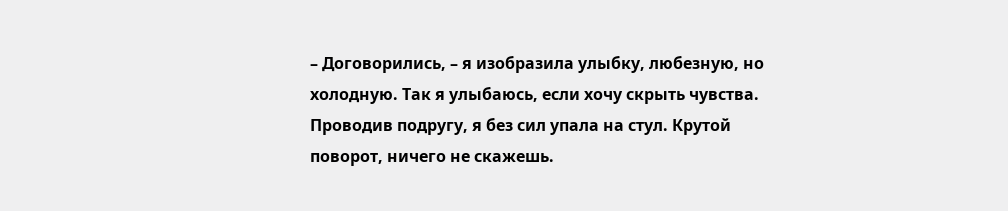– Договорились, – я изобразила улыбку, любезную, но холодную. Так я улыбаюсь, если хочу скрыть чувства.
Проводив подругу, я без сил упала на стул. Крутой поворот, ничего не скажешь.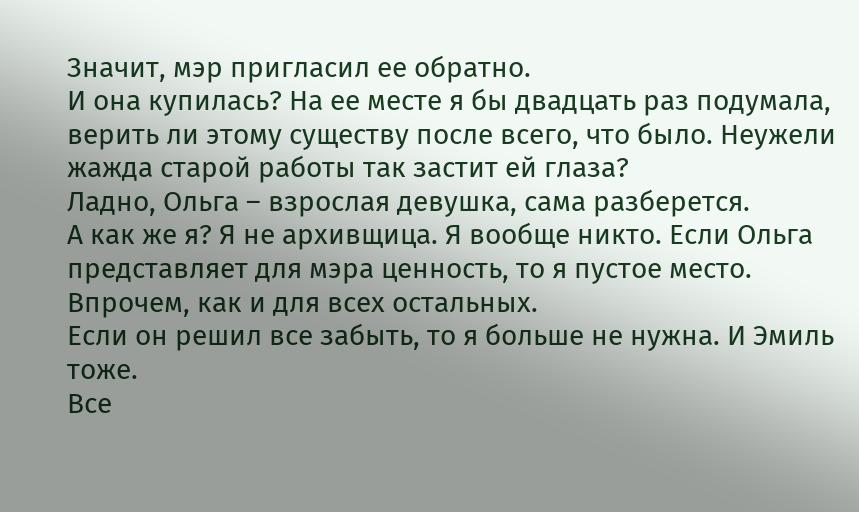Значит, мэр пригласил ее обратно.
И она купилась? На ее месте я бы двадцать раз подумала, верить ли этому существу после всего, что было. Неужели жажда старой работы так застит ей глаза?
Ладно, Ольга – взрослая девушка, сама разберется.
А как же я? Я не архивщица. Я вообще никто. Если Ольга представляет для мэра ценность, то я пустое место. Впрочем, как и для всех остальных.
Если он решил все забыть, то я больше не нужна. И Эмиль тоже.
Все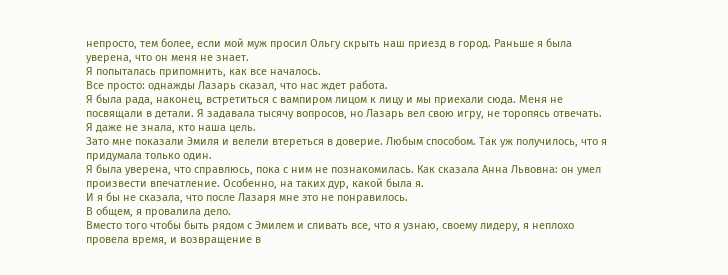непросто, тем более, если мой муж просил Ольгу скрыть наш приезд в город. Раньше я была уверена, что он меня не знает.
Я попыталась припомнить, как все началось.
Все просто: однажды Лазарь сказал, что нас ждет работа.
Я была рада, наконец, встретиться с вампиром лицом к лицу и мы приехали сюда. Меня не посвящали в детали. Я задавала тысячу вопросов, но Лазарь вел свою игру, не торопясь отвечать.
Я даже не знала, кто наша цель.
Зато мне показали Эмиля и велели втереться в доверие. Любым способом. Так уж получилось, что я придумала только один.
Я была уверена, что справлюсь, пока с ним не познакомилась. Как сказала Анна Львовна: он умел произвести впечатление. Особенно, на таких дур, какой была я.
И я бы не сказала, что после Лазаря мне это не понравилось.
В общем, я провалила дело.
Вместо того чтобы быть рядом с Эмилем и сливать все, что я узнаю, своему лидеру, я неплохо провела время, и возвращение в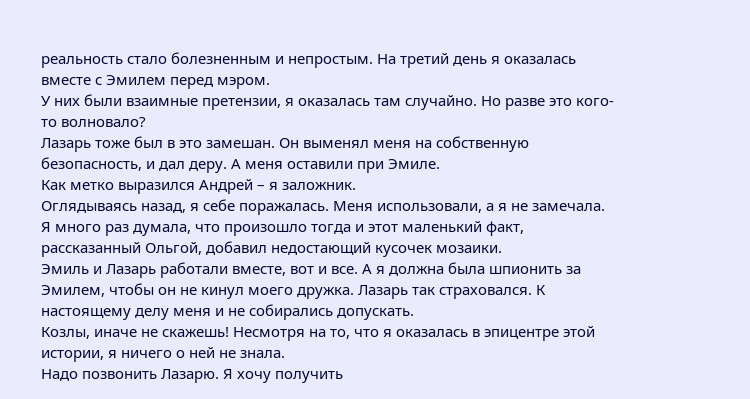реальность стало болезненным и непростым. На третий день я оказалась вместе с Эмилем перед мэром.
У них были взаимные претензии, я оказалась там случайно. Но разве это кого-то волновало?
Лазарь тоже был в это замешан. Он выменял меня на собственную безопасность, и дал деру. А меня оставили при Эмиле.
Как метко выразился Андрей – я заложник.
Оглядываясь назад, я себе поражалась. Меня использовали, а я не замечала.
Я много раз думала, что произошло тогда и этот маленький факт, рассказанный Ольгой, добавил недостающий кусочек мозаики.
Эмиль и Лазарь работали вместе, вот и все. А я должна была шпионить за Эмилем, чтобы он не кинул моего дружка. Лазарь так страховался. К настоящему делу меня и не собирались допускать.
Козлы, иначе не скажешь! Несмотря на то, что я оказалась в эпицентре этой истории, я ничего о ней не знала.
Надо позвонить Лазарю. Я хочу получить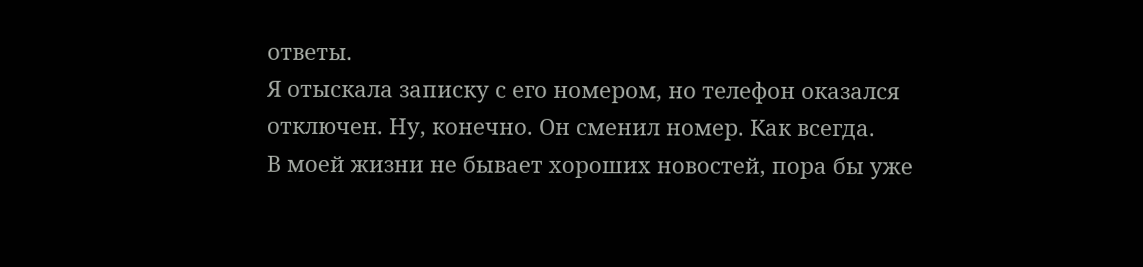ответы.
Я отыскала записку с его номером, но телефон оказался отключен. Ну, конечно. Он сменил номер. Как всегда.
В моей жизни не бывает хороших новостей, пора бы уже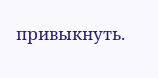привыкнуть.